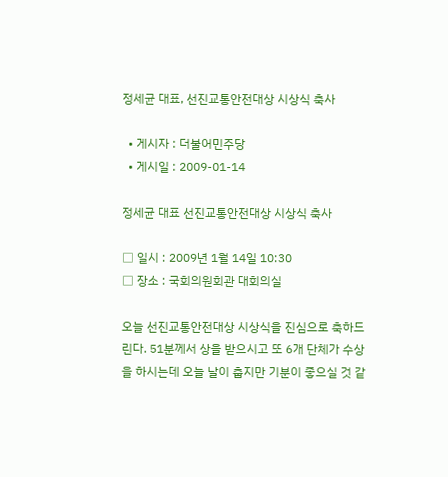정세균 대표, 선진교통안전대상 시상식 축사

  • 게시자 : 더불어민주당
  • 게시일 : 2009-01-14

정세균 대표 선진교통안전대상 시상식 축사

□ 일시 : 2009년 1월 14일 10:30
□ 장소 : 국회의원회관 대회의실

오늘 선진교통안전대상 시상식을 진심으로 축하드린다. 51분께서 상을 받으시고 또 6개 단체가 수상을 하시는데 오늘 날이 춥지만 기분이 좋으실 것 같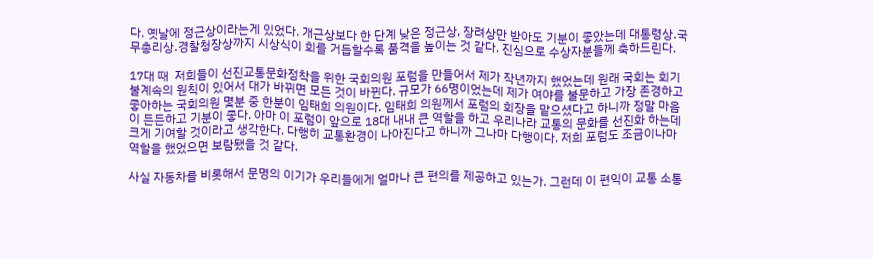다. 옛날에 정근상이라는게 있었다. 개근상보다 한 단계 낮은 정근상, 장려상만 받아도 기분이 좋았는데 대통령상․국무총리상․경찰청장상까지 시상식이 회를 거듭할수록 품격을 높이는 것 같다. 진심으로 수상자분들께 축하드린다.

17대 때  저희들이 선진교통문화정착을 위한 국회의원 포럼을 만들어서 제가 작년까지 했었는데 원래 국회는 회기불계속의 원칙이 있어서 대가 바뀌면 모든 것이 바뀐다. 규모가 66명이었는데 제가 여야를 불문하고 가장 존경하고 좋아하는 국회의원 몇분 중 한분이 임태희 의원이다. 임태희 의원께서 포럼의 회장을 맡으셨다고 하니까 정말 마음이 든든하고 기분이 좋다. 아마 이 포럼이 앞으로 18대 내내 큰 역할을 하고 우리나라 교통의 문화를 선진화 하는데 크게 기여할 것이라고 생각한다. 다행히 교통환경이 나아진다고 하니까 그나마 다행이다. 저희 포럼도 조금이나마 역할을 했었으면 보람됐을 것 같다.

사실 자동차를 비롯해서 문명의 이기가 우리들에게 얼마나 큰 편의를 제공하고 있는가. 그런데 이 편익이 교통 소통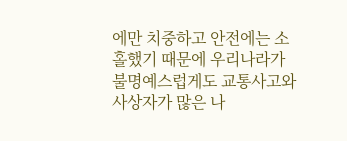에만 치중하고 안전에는 소홀했기 때문에 우리나라가 불명예스럽게도 교통사고와 사상자가 많은 나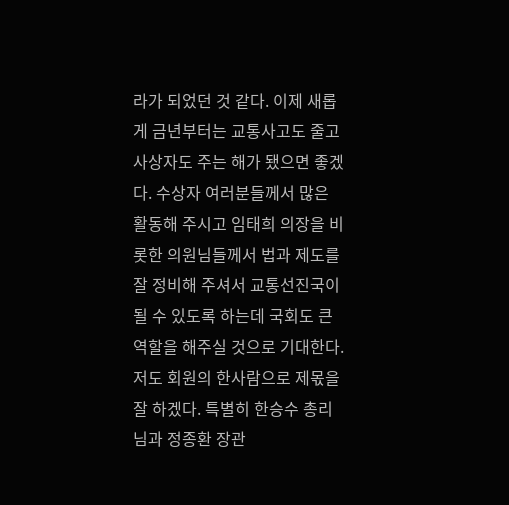라가 되었던 것 같다. 이제 새롭게 금년부터는 교통사고도 줄고 사상자도 주는 해가 됐으면 좋겠다. 수상자 여러분들께서 많은 활동해 주시고 임태희 의장을 비롯한 의원님들께서 법과 제도를 잘 정비해 주셔서 교통선진국이 될 수 있도록 하는데 국회도 큰 역할을 해주실 것으로 기대한다. 저도 회원의 한사람으로 제몫을 잘 하겠다. 특별히 한승수 총리님과 정종환 장관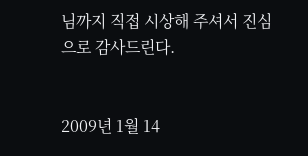님까지 직접 시상해 주셔서 진심으로 감사드린다.


2009년 1월 14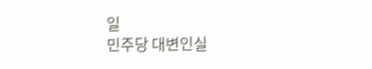일
민주당 대변인실